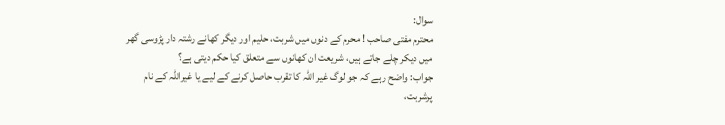سوال:
محترم مفتی صاحب ! محرم کے دنوں میں شربت، حلیم اور دیگر کھانے رشتہ دار پڑوسی گھر میں دیکر چلے جاتے ہیں، شریعت ان کھانوں سے متعلق کیا حکم دیتی ہے؟
جواب: واضح رہے کہ جو لوگ غیر اللہ کا تقرب حاصل کرنے کے لیے یا غیراللہ کے نام پرشربت،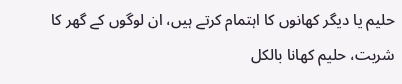حلیم یا دیگر کھانوں کا اہتمام کرتے ہیں، ان لوگوں کے گھر کا شربت، حلیم کھانا بالکل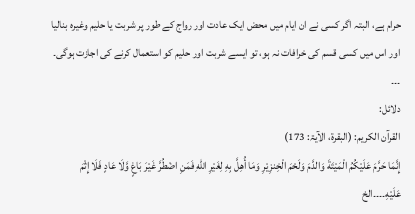حرام ہے، البتہ اگر کسی نے ان ایام میں محض ایک عادت اور رواج کے طور پر شربت یا حلیم وغیرہ بنالیا اور اس میں کسی قسم کی خرافات نہ ہو، تو ایسے شربت اور حلیم کو استعمال کرنے کی اجازت ہوگی۔
۔۔۔
دلائل:
القرآن الکریم: (البقرۃ، الآیۃ: 173)
إِنَّمَا حَرَّمَ عَلَيْكُمُ الْمَيْتَةَ وَالدَّمَ وَلَحْمَ الْخِنزِيْرِ وَمَا أُهِلَّ بِهِ لِغَيْرِ اللهِ فَمَنِ اضْطُرَّ غَيْرَ بَاغٍ وَّلَا عَادٍ فَلَا إِثْمَ عَلَيْهِ۔۔۔۔الخ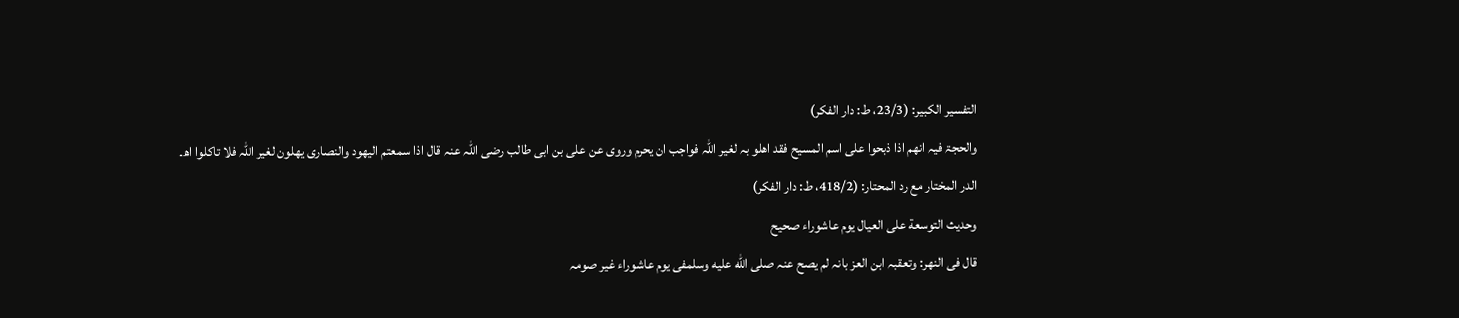التفسیر الکبیر: (23/3، ط: دار الفکر)
والحجۃ فیہ انھم اذا ذبحوا علی اسم المسیح فقد اھلو بہ لغیر اللہ فواجب ان یحرم وروی عن علی بن ابی طالب رضی اللہ عنہ قال اذا سمعتم الیھود والنصاری یھلون لغیر اللہ فلا تاکلوا اھ۔
الدر المختار مع رد المحتار: (418/2، ط: دار الفکر)
وحديث التوسعة على العيال يوم عاشوراء صحیح
قال فی النھر: وتعقبہ ابن العز بانہ لم یصح عنہ صلى الله عليه وسلمفی یوم عاشوراء غیر صومہ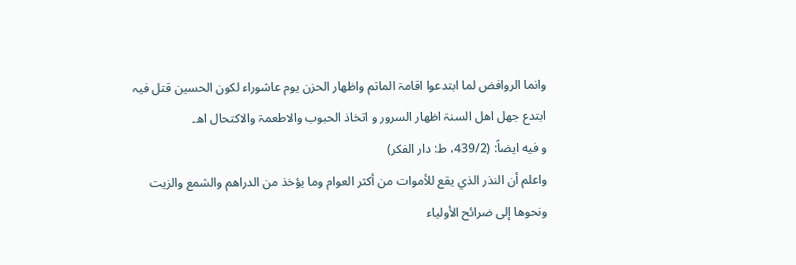وانما الروافض لما ابتدعوا اقامۃ الماتم واظھار الحزن یوم عاشوراء لکون الحسین قتل فیہ ابتدع جھل اھل السنۃ اظھار السرور و اتخاذ الحبوب والاطعمۃ والاکتحال اھ۔
و فیه ایضاً: (439/2، ط: دار الفکر)
واعلم أن النذر الذي يقع للأموات من أكثر العوام وما يؤخذ من الدراهم والشمع والزيت ونحوها إلى ضرائح الأولياء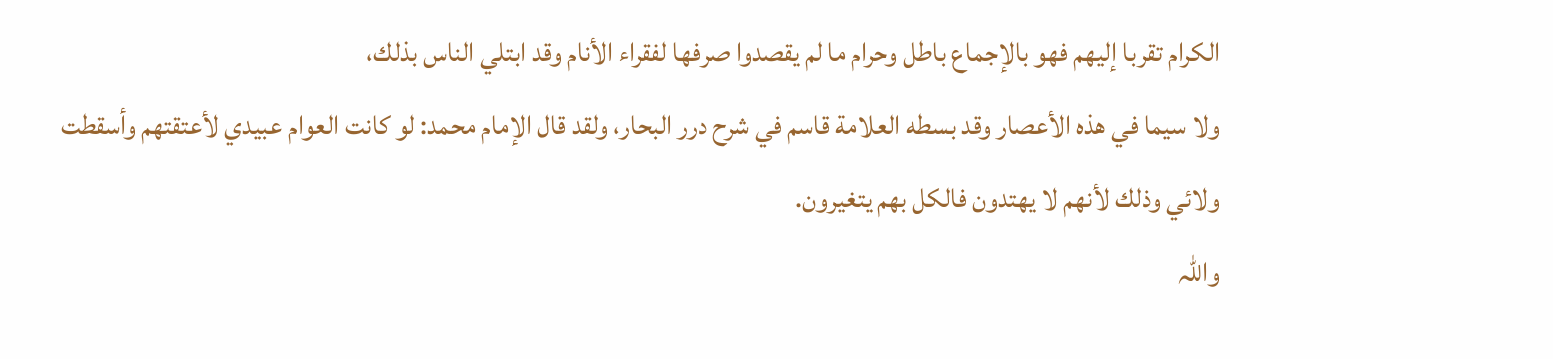الكرام تقربا إليهم فهو بالإجماع باطل وحرام ما لم يقصدوا صرفها لفقراء الأنام وقد ابتلي الناس بذلك،
ولا سيما في هذه الأعصار وقد بسطه العلامة قاسم في شرح درر البحار، ولقد قال الإمام محمد: لو كانت العوام عبيدي لأعتقتهم وأسقطت ولائي وذلك لأنهم لا يهتدون فالكل بهم يتغيرون.
واللہ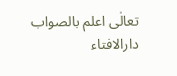تعالٰی اعلم بالصواب
دارالافتاء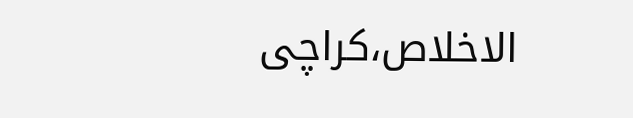الاخلاص،کراچی